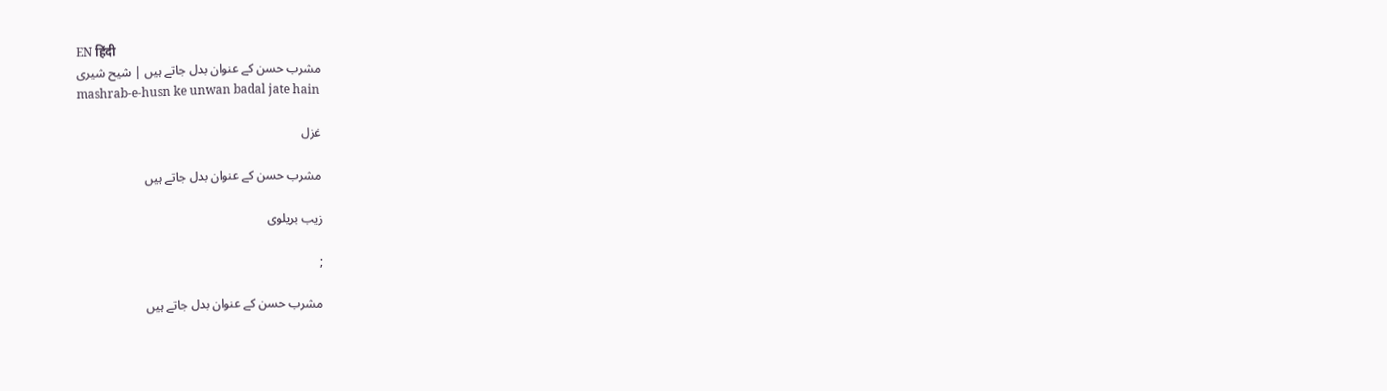EN हिंदी
مشرب حسن کے عنوان بدل جاتے ہیں | شیح شیری
mashrab-e-husn ke unwan badal jate hain

غزل

مشرب حسن کے عنوان بدل جاتے ہیں

زیب بریلوی

;

مشرب حسن کے عنوان بدل جاتے ہیں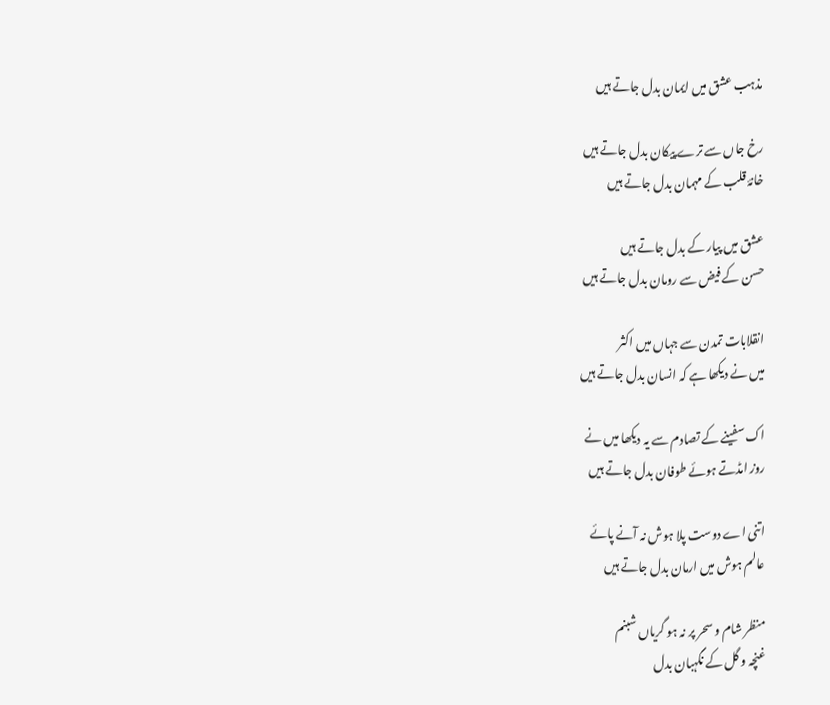مذہب عشق میں ایمان بدل جاتے ہیں

رخ جاں سے ترے پیکان بدل جاتے ہیں
خانۂ قلب کے مہمان بدل جاتے ہیں

عشق میں پیار کے بدل جاتے ہیں
حسن کے فیض سے رومان بدل جاتے ہیں

انقلابات تمدن سے جہاں میں اکثر
میں نے دیکھا ہے کہ انسان بدل جاتے ہیں

اک سفینے کے تصادم سے یہ دیکھا میں نے
روز امڈتے ہوئے طوفان بدل جاتے ہیں

اتنی اے دوست پلا ہوش نہ آنے پائے
عالم ہوش میں ارمان بدل جاتے ہیں

منظر شام و سحر پر نہ ہو گریاں شبنم
غنچہ و گل کے نگہبان بدل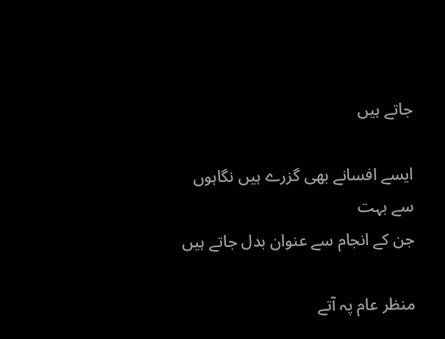جاتے ہیں

ایسے افسانے بھی گزرے ہیں نگاہوں سے بہت
جن کے انجام سے عنوان بدل جاتے ہیں

منظر عام پہ آتے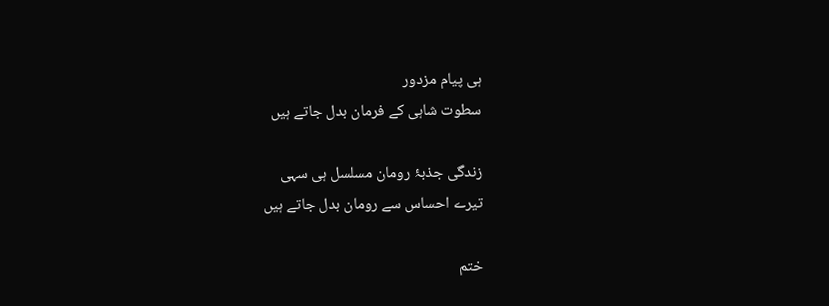ہی پیام مزدور
سطوت شاہی کے فرمان بدل جاتے ہیں

زندگی جذبۂ رومان مسلسل ہی سہی
تیرے احساس سے رومان بدل جاتے ہیں

ختم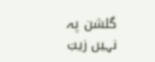گلشن پہ نہیں زیبؔ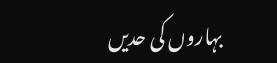بہاروں کی حدیں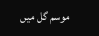موسم گل میں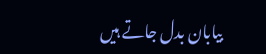بیابان بدل جاتے ہیں